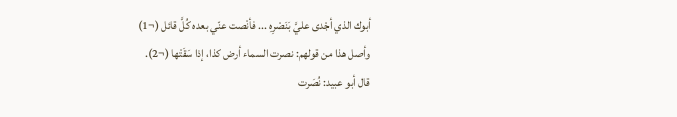أبوك الذي أجْدى عليَّ بَنَصْرِهِ ... فأنْصت عنّي بعده كُلَّ قائل (¬1)
وأصل هذا من قولهم: نصرت السماء أرض كذا، إذا سَقَتْها (¬2).
قال أبو عبيد: نُصَرت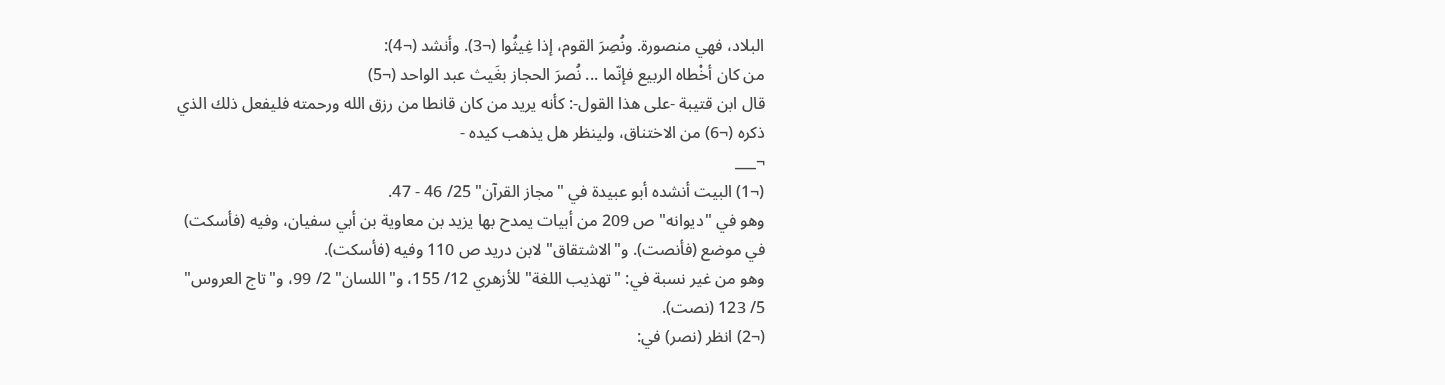البلاد، فهي منصورة. ونُصِرَ القوم، إذا غِيثُوا (¬3). وأنشد (¬4):
من كان أخْطاه الربيع فإنّما ... نُصرَ الحجاز بغَيث عبد الواحد (¬5)
قال ابن قتيبة -على هذا القول-: كأنه يريد من كان قانطا من رزق الله ورحمته فليفعل ذلك الذي ذكره (¬6) من الاختناق، ولينظر هل يذهب كيده -
¬___
(¬1) البيت أنشده أبو عبيدة في "مجاز القرآن" 25/ 46 - 47.
وهو في "ديوانه" ص 209 من أبيات يمدح بها يزيد بن معاوية بن أبي سفيان، وفيه (فأسكت) في موضع (فأنصت). و"الاشتقاق" لابن دريد ص 110 وفيه (فأسكت).
وهو من غير نسبة في: "تهذيب اللغة" للأزهري 12/ 155، و"اللسان" 2/ 99، و"تاج العروس" 5/ 123 (نصت).
(¬2) انظر (نصر) في: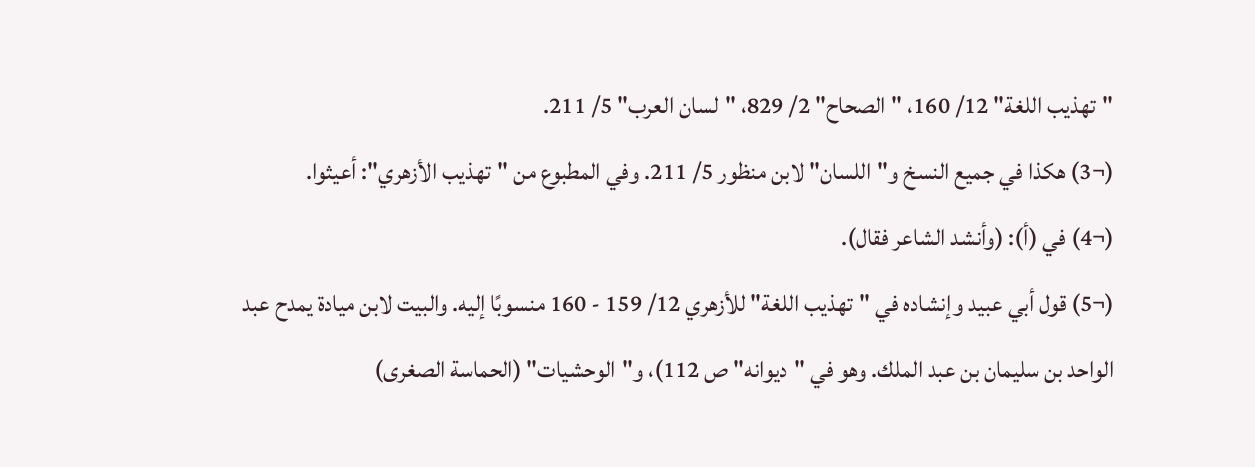"تهذيب اللغة" 12/ 160، "الصحاح" 2/ 829، "لسان العرب" 5/ 211.
(¬3) هكذا في جميع النسخ و"اللسان" لابن منظور 5/ 211. وفي المطبوع من "تهذيب الأزهري": أعيثوا.
(¬4) في (أ): (وأنشد الشاعر فقال).
(¬5) قول أبي عبيد وإنشاده في "تهذيب اللغة" للأزهري 12/ 159 - 160 منسوبًا إليه. والبيت لابن ميادة يمدح عبد الواحد بن سليمان بن عبد الملك. وهو في "ديوانه" ص 112)، و"الوحشيات" (الحماسة الصغرى)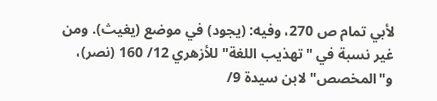لأبي تمام ص 270، وفيه: (يجود) في موضع (يغيث). ومن غير نسبة في "تهذيب اللغة" للأزهري 12/ 160 (نصر)، و"المخصص" لابن سيدة 9/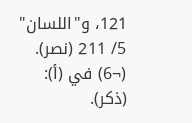121، و"اللسان" 5/ 211 (نصر).
(¬6) في (أ): (ذكر).